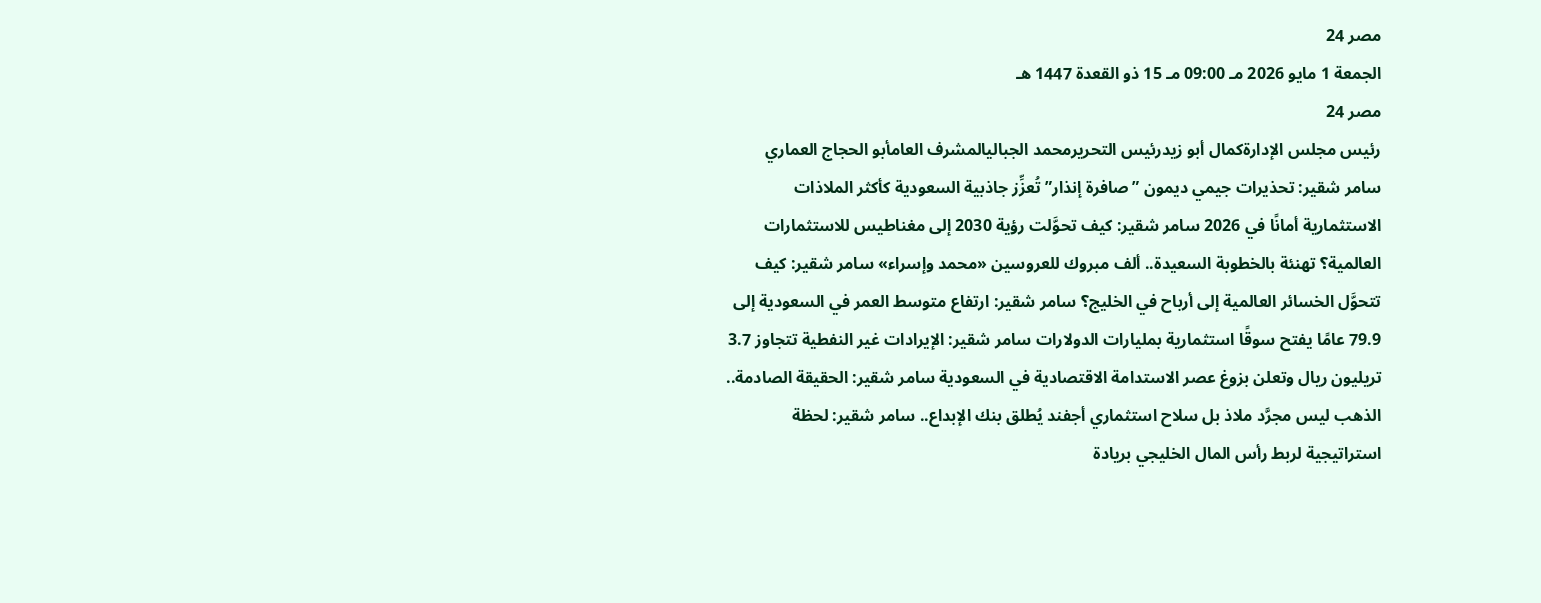مصر 24
الجمعة 1 مايو 2026 مـ 09:00 مـ 15 ذو القعدة 1447 هـ
مصر 24
رئيس مجلس الإدارةكمال أبو زيدرئيس التحريرمحمد الجباليالمشرف العامأبو الحجاج العماري
سامر شقير: تحذيرات جيمي ديمون ”صافرة إنذار” تُعزِّز جاذبية السعودية كأكثر الملاذات الاستثمارية أمانًا في 2026 سامر شقير: كيف تحوَّلت رؤية 2030 إلى مغناطيس للاستثمارات العالمية؟ تهنئة بالخطوبة السعيدة.. ألف مبروك للعروسين «محمد وإسراء» سامر شقير: كيف تتحوَّل الخسائر العالمية إلى أرباح في الخليج؟ سامر شقير: ارتفاع متوسط العمر في السعودية إلى 79.9 عامًا يفتح سوقًا استثمارية بمليارات الدولارات سامر شقير: الإيرادات غير النفطية تتجاوز 3.7 تريليون ريال وتعلن بزوغ عصر الاستدامة الاقتصادية في السعودية سامر شقير: الحقيقة الصادمة.. الذهب ليس مجرَّد ملاذ بل سلاح استثماري أجفند يُطلق بنك الإبداع.. سامر شقير: لحظة استراتيجية لربط رأس المال الخليجي بريادة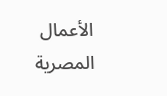الأعمال المصرية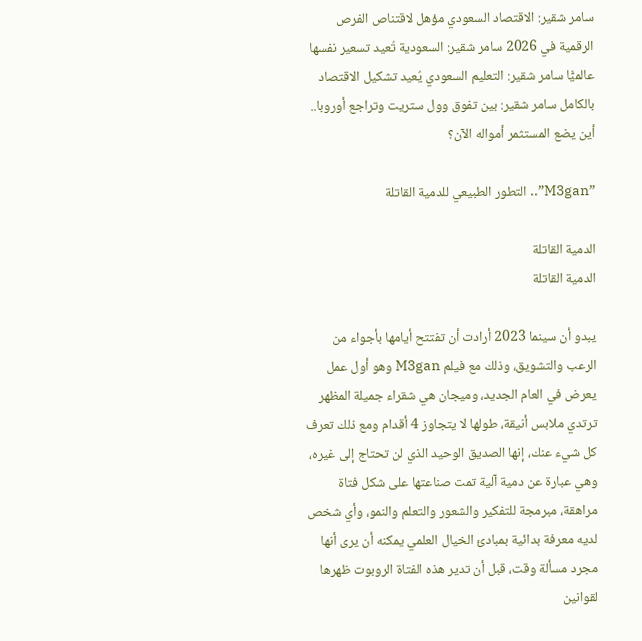سامر شقير: الاقتصاد السعودي مؤهل لاقتناص الفرص الرقمية في 2026 سامر شقير: السعودية تُعيد تسعير نفسها عالميًّا سامر شقير: التعليم السعودي يُعيد تشكيل الاقتصاد بالكامل سامر شقير: بين تفوق وول ستريت وتراجع أوروبا.. أين يضع المستثمر أمواله الآن؟

”M3gan”.. التطور الطبيعي للدمية القاتلة

الدمية القاتلة
الدمية القاتلة

يبدو أن سينما 2023 أرادت أن تفتتح أيامها بأجواء من الرعب والتشويق، وذلك مع فيلم M3gan وهو أول عمل يعرض في العام الجديد، وميجان هي شقراء جميلة المظهر ترتدي ملابس أنيقة، طولها لا يتجاوز 4 أقدام ومع ذلك تعرف كل شيء عنك، إنها الصديق الوحيد الذي لن تحتاج إلى غيره، وهي عبارة عن دمية آلية تمت صناعتها على شكل فتاة مراهقة، مبرمجة للتفكير والشعور والتعلم والنمو، وأي شخص لديه معرفة بدائية بمبادئ الخيال العلمي يمكنه أن يرى أنها مجرد مسألة وقت، قبل أن تدير هذه الفتاة الروبوت ظهرها لقوانين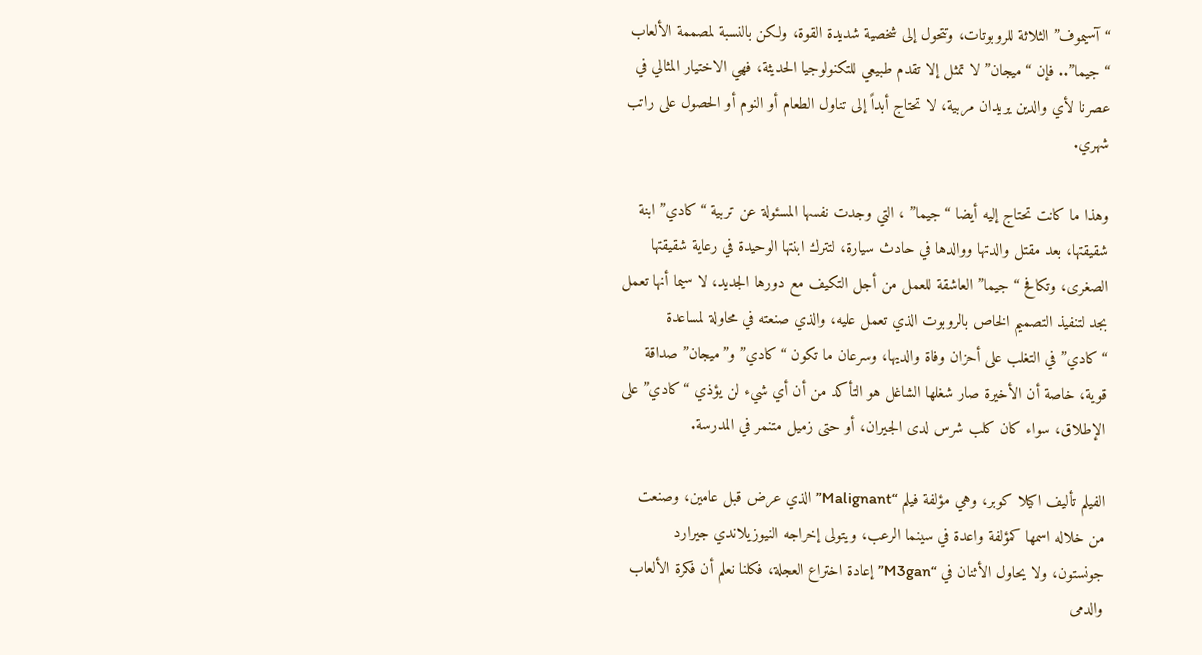“آسيموف” الثلاثة للروبوتات، وتتحول إلى شخصية شديدة القوة، ولكن بالنسبة لمصممة الألعاب “جيما”.. فإن “ميجان” لا تمثل إلا تقدم طبيعي للتكنولوجيا الحديثة، فهي الاختيار المثالي في عصرنا لأي والدين يريدان مربية، لا تحتاج أبداً إلى تناول الطعام أو النوم أو الحصول على راتب شهري.

وهذا ما كانت تحتاج إليه أيضا “جيما” ، التي وجدت نفسها المسئولة عن تربية “كادي” ابنة شقيقتها، بعد مقتل والدتها ووالدها في حادث سيارة، لتترك ابنتها الوحيدة في رعاية شقيقتها الصغرى، وتكافح “جيما” العاشقة للعمل من أجل التكيف مع دورها الجديد، لا سيما أنها تعمل بجد لتنفيذ التصميم الخاص بالروبوت الذي تعمل عليه، والذي صنعته في محاولة لمساعدة “كادي” في التغلب على أحزان وفاة والديها، وسرعان ما تكون “كادي” و”ميجان” صداقة قوية، خاصة أن الأخيرة صار شغلها الشاغل هو التأكد من أن أي شيء لن يؤذي “كادي” على الإطلاق، سواء كان كلب شرس لدى الجيران، أو حتى زميل متنمر في المدرسة.

الفيلم تأليف اكيلا كوبر، وهي مؤلفة فيلم “Malignant” الذي عرض قبل عامين، وصنعت من خلاله اسمها كمؤلفة واعدة في سينما الرعب، ويتولى إخراجه النيوزيلاندي جيرارد جونستون، ولا يحاول الأثنان في “M3gan” إعادة اختراع العجلة، فكلنا نعلم أن فكرة الألعاب والدمى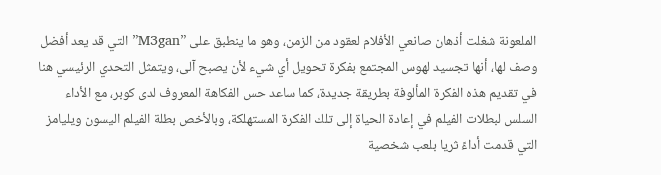الملعونة شغلت أذهان صانعي الأفلام لعقود من الزمن، وهو ما ينطبق على ”M3gan” التي قد يعد أفضل وصف لها، أنها تجسيد لهوس المجتمع بفكرة تحويل أي شيء لأن يصبح آلى، ويتمثل التحدي الرئيسي هنا في تقديم هذه الفكرة المألوفة بطريقة جديدة، كما ساعد حس الفكاهة المعروف لدى كوبر، مع الأداء السلس لبطلات الفيلم في إعادة الحياة إلى تلك الفكرة المستهلكة، وبالأخص بطلة الفيلم اليسون ويليامز التي قدمت أداءً ثريا بلعب شخصية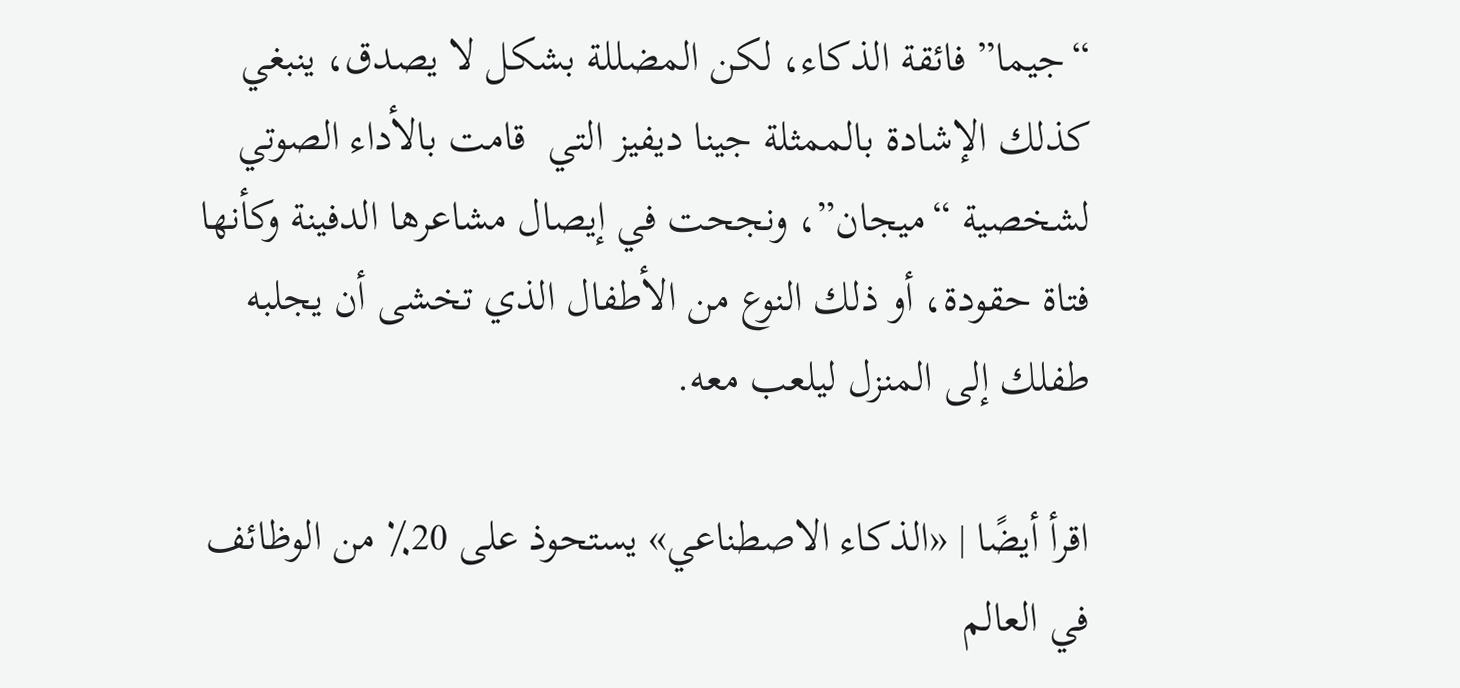“جيما” فائقة الذكاء، لكن المضللة بشكل لا يصدق، ينبغي كذلك الإشادة بالممثلة جينا ديفيز التي  قامت بالأداء الصوتي لشخصية “ميجان”، ونجحت في إيصال مشاعرها الدفينة وكأنها فتاة حقودة، أو ذلك النوع من الأطفال الذي تخشى أن يجلبه طفلك إلى المنزل ليلعب معه.

اقرأ أيضًا | «الذكاء الاصطناعي» يستحوذ على 20٪ من الوظائف في العالم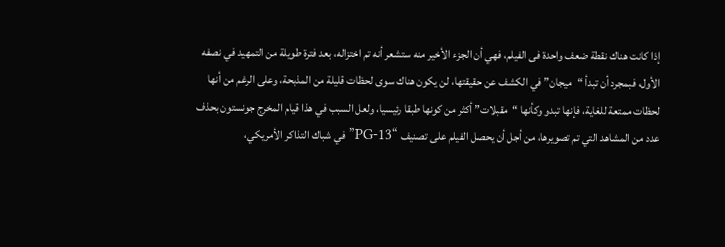إذا كانت هناك نقطة ضعف واحدة فى الفيلم، فهي أن الجزء الأخير منه ستشعر أنه تم اختزاله، بعد فترة طويلة من التمهيد في نصفه الأول، فبمجرد أن تبدأ “ميجان” في الكشف عن حقيقتها، لن يكون هناك سوى لحظات قليلة من المذبحة، وعلى الرغم من أنها لحظات ممتعة للغاية، فإنها تبدو وكأنها “مقبلات” أكثر من كونها طبقا رئيسيا، ولعل السبب في هذا قيام المخرج جونستون بحذف عدد من المشاهد التي تم تصويرها، من أجل أن يحصل الفيلم على تصنيف “PG-13” في شباك التذاكر الأمريكي،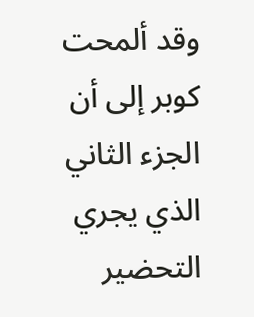وقد ألمحت كوبر إلى أن الجزء الثاني الذي يجري التحضير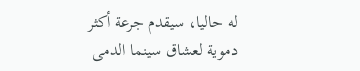له حاليا، سيقدم جرعة أكثر دموية لعشاق سينما الدمى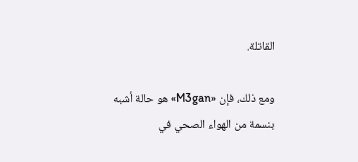القاتلة.

ومع ذلك، فإن «M3gan» هو حالة أشبه بنسمة من الهواء الصحي في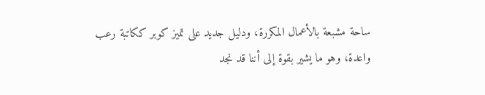ساحة مشبعة بالأعمال المكررة، ودليل جديد على تميز كوبر ككاتبة رعب واعدة، وهو ما يشير بقوة إلى أننا قد نجد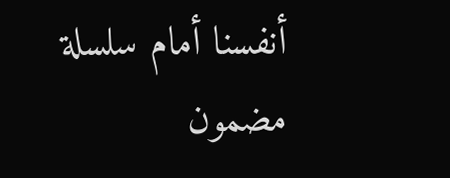أنفسنا أمام سلسلة مضمون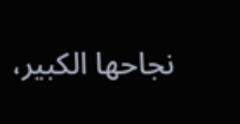نجاحها الكبير،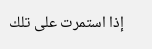إذا استمرت على تلك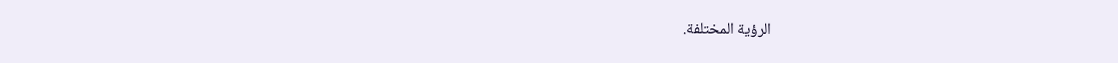الرؤية المختلفة.